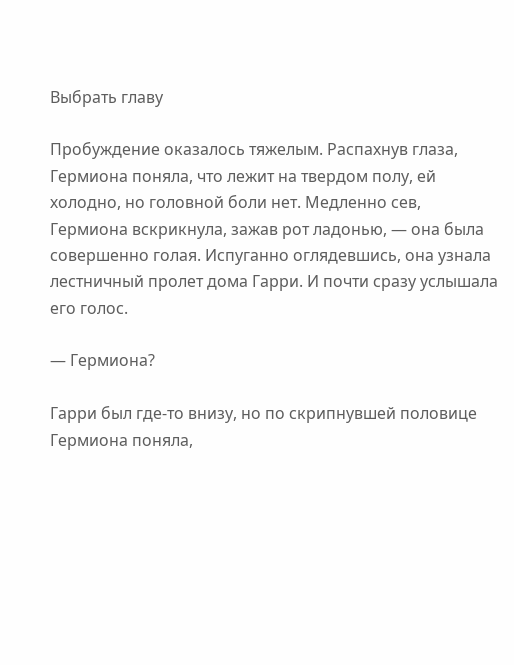Выбрать главу

Пробуждение оказалось тяжелым. Распахнув глаза, Гермиона поняла, что лежит на твердом полу, ей холодно, но головной боли нет. Медленно сев, Гермиона вскрикнула, зажав рот ладонью, — она была совершенно голая. Испуганно оглядевшись, она узнала лестничный пролет дома Гарри. И почти сразу услышала его голос.

— Гермиона?

Гарри был где-то внизу, но по скрипнувшей половице Гермиона поняла,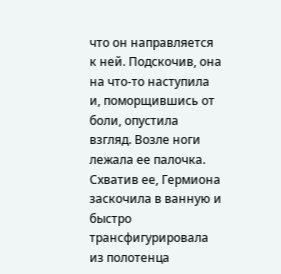что он направляется к ней. Подскочив, она на что-то наступила и, поморщившись от боли, опустила взгляд. Возле ноги лежала ее палочка. Схватив ее, Гермиона заскочила в ванную и быстро трансфигурировала из полотенца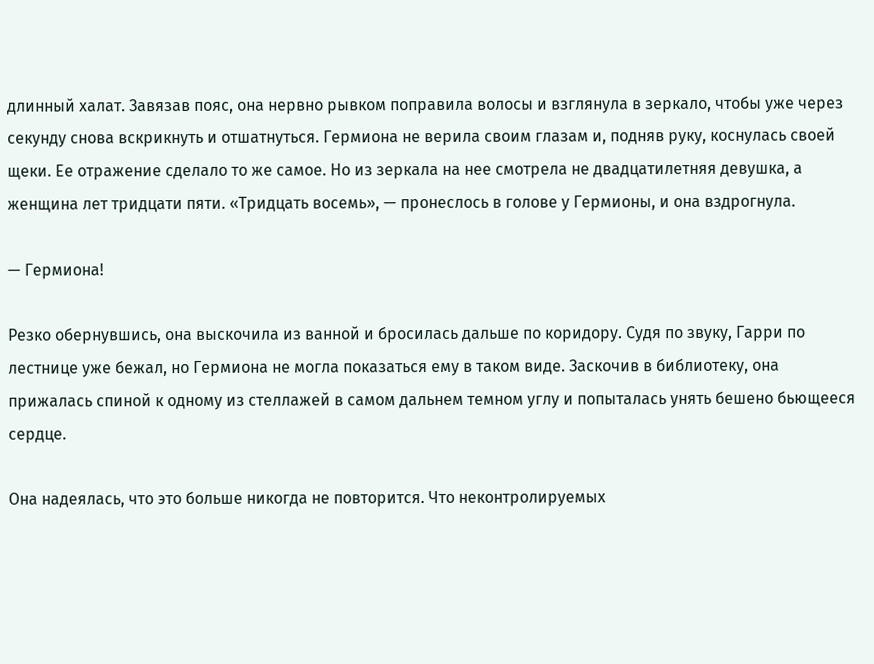длинный халат. Завязав пояс, она нервно рывком поправила волосы и взглянула в зеркало, чтобы уже через секунду снова вскрикнуть и отшатнуться. Гермиона не верила своим глазам и, подняв руку, коснулась своей щеки. Ее отражение сделало то же самое. Но из зеркала на нее смотрела не двадцатилетняя девушка, а женщина лет тридцати пяти. «Тридцать восемь», — пронеслось в голове у Гермионы, и она вздрогнула.

— Гермиона!

Резко обернувшись, она выскочила из ванной и бросилась дальше по коридору. Судя по звуку, Гарри по лестнице уже бежал, но Гермиона не могла показаться ему в таком виде. Заскочив в библиотеку, она прижалась спиной к одному из стеллажей в самом дальнем темном углу и попыталась унять бешено бьющееся сердце.

Она надеялась, что это больше никогда не повторится. Что неконтролируемых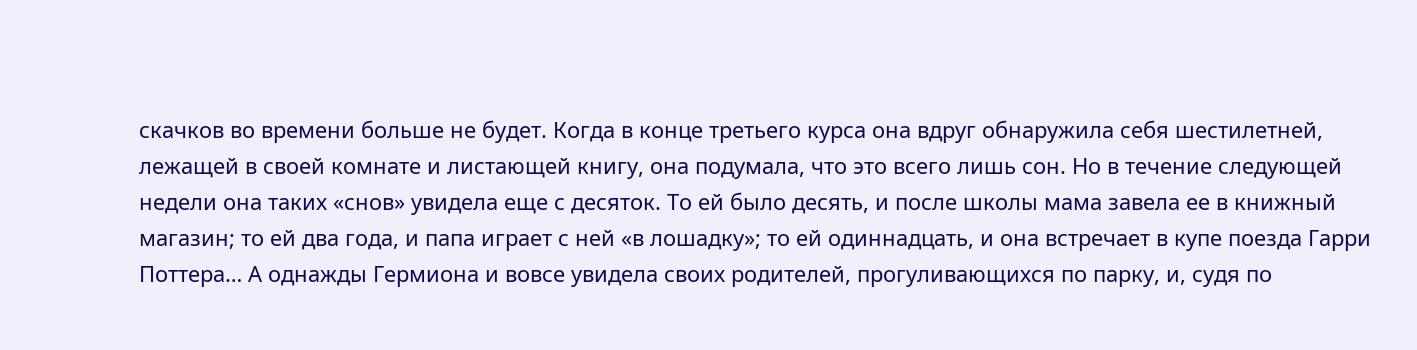скачков во времени больше не будет. Когда в конце третьего курса она вдруг обнаружила себя шестилетней, лежащей в своей комнате и листающей книгу, она подумала, что это всего лишь сон. Но в течение следующей недели она таких «снов» увидела еще с десяток. То ей было десять, и после школы мама завела ее в книжный магазин; то ей два года, и папа играет с ней «в лошадку»; то ей одиннадцать, и она встречает в купе поезда Гарри Поттера… А однажды Гермиона и вовсе увидела своих родителей, прогуливающихся по парку, и, судя по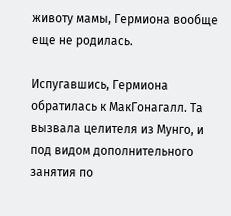животу мамы, Гермиона вообще еще не родилась.

Испугавшись, Гермиона обратилась к МакГонагалл. Та вызвала целителя из Мунго, и под видом дополнительного занятия по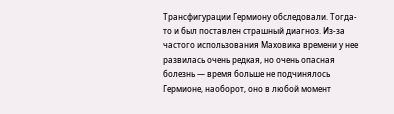Трансфигурации Гермиону обследовали. Тогда-то и был поставлен страшный диагноз. Из-за частого использования Маховика времени у нее развилась очень редкая, но очень опасная болезнь — время больше не подчинялось Гермионе, наоборот, оно в любой момент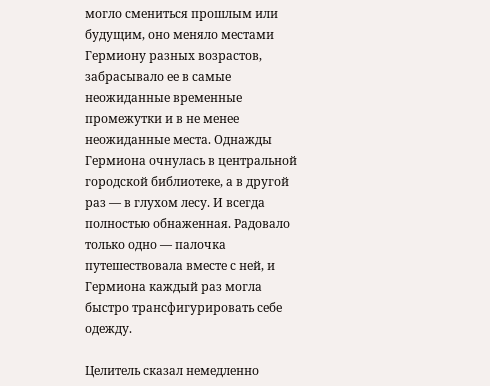могло смениться прошлым или будущим, оно меняло местами Гермиону разных возрастов, забрасывало ее в самые неожиданные временные промежутки и в не менее неожиданные места. Однажды Гермиона очнулась в центральной городской библиотеке, а в другой раз — в глухом лесу. И всегда полностью обнаженная. Радовало только одно — палочка путешествовала вместе с ней, и Гермиона каждый раз могла быстро трансфигурировать себе одежду.

Целитель сказал немедленно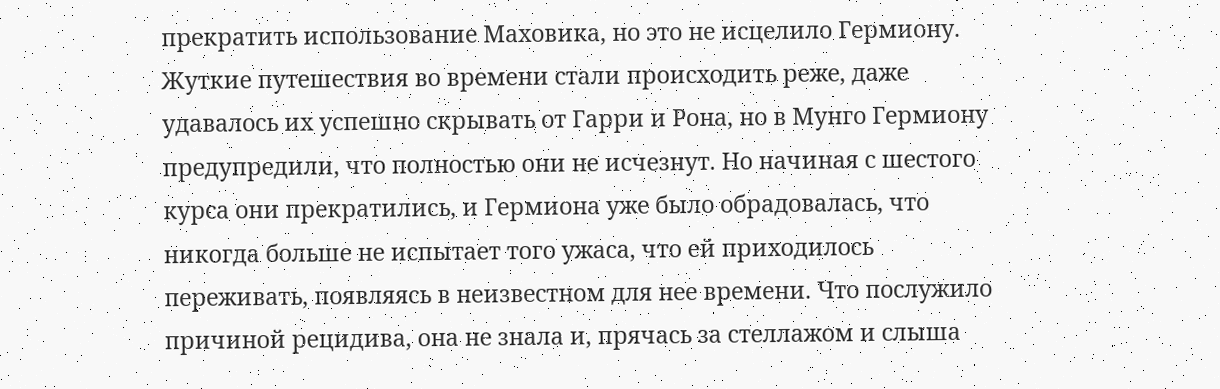прекратить использование Маховика, но это не исцелило Гермиону. Жуткие путешествия во времени стали происходить реже, даже удавалось их успешно скрывать от Гарри и Рона, но в Мунго Гермиону предупредили, что полностью они не исчезнут. Но начиная с шестого курса они прекратились, и Гермиона уже было обрадовалась, что никогда больше не испытает того ужаса, что ей приходилось переживать, появляясь в неизвестном для нее времени. Что послужило причиной рецидива, она не знала и, прячась за стеллажом и слыша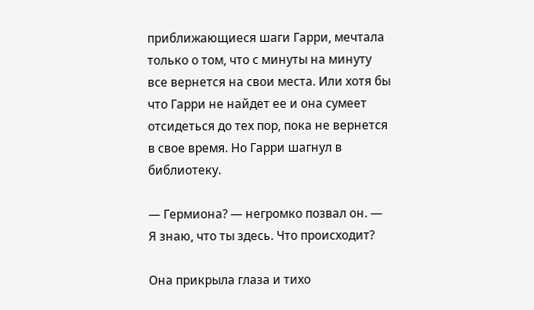приближающиеся шаги Гарри, мечтала только о том, что с минуты на минуту все вернется на свои места. Или хотя бы что Гарри не найдет ее и она сумеет отсидеться до тех пор, пока не вернется в свое время. Но Гарри шагнул в библиотеку.

— Гермиона? — негромко позвал он. — Я знаю, что ты здесь. Что происходит?

Она прикрыла глаза и тихо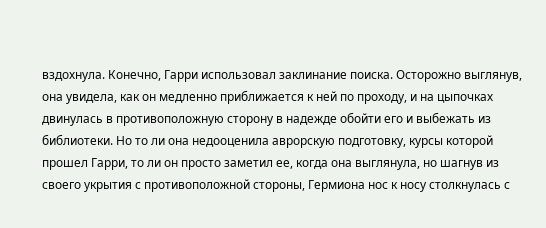вздохнула. Конечно, Гарри использовал заклинание поиска. Осторожно выглянув, она увидела, как он медленно приближается к ней по проходу, и на цыпочках двинулась в противоположную сторону в надежде обойти его и выбежать из библиотеки. Но то ли она недооценила аврорскую подготовку, курсы которой прошел Гарри, то ли он просто заметил ее, когда она выглянула, но шагнув из своего укрытия с противоположной стороны, Гермиона нос к носу столкнулась с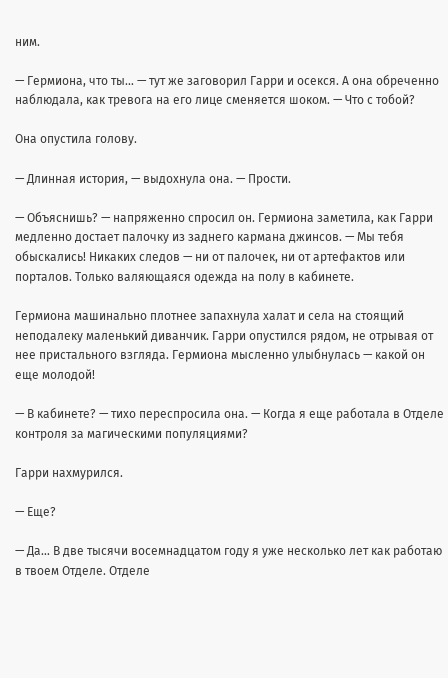ним.

— Гермиона, что ты… — тут же заговорил Гарри и осекся. А она обреченно наблюдала, как тревога на его лице сменяется шоком. — Что с тобой?

Она опустила голову.

— Длинная история, — выдохнула она. — Прости.

— Объяснишь? — напряженно спросил он. Гермиона заметила, как Гарри медленно достает палочку из заднего кармана джинсов. — Мы тебя обыскались! Никаких следов — ни от палочек, ни от артефактов или порталов. Только валяющаяся одежда на полу в кабинете.

Гермиона машинально плотнее запахнула халат и села на стоящий неподалеку маленький диванчик. Гарри опустился рядом, не отрывая от нее пристального взгляда. Гермиона мысленно улыбнулась — какой он еще молодой!

— В кабинете? — тихо переспросила она. — Когда я еще работала в Отделе контроля за магическими популяциями?

Гарри нахмурился.

— Еще?

— Да… В две тысячи восемнадцатом году я уже несколько лет как работаю в твоем Отделе. Отделе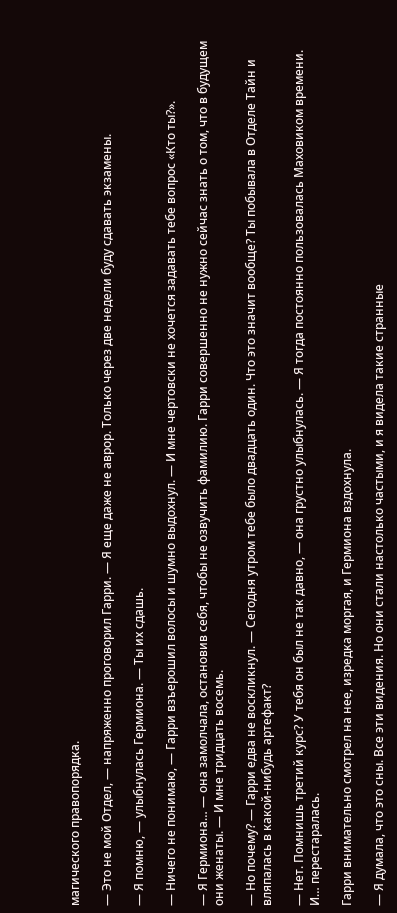магического правопорядка.

— Это не мой Отдел, — напряженно проговорил Гарри. — Я еще даже не аврор. Только через две недели буду сдавать экзамены.

— Я помню, — улыбнулась Гермиона. — Ты их сдашь.

— Ничего не понимаю, — Гарри взъерошил волосы и шумно выдохнул. — И мне чертовски не хочется задавать тебе вопрос «Кто ты?».

— Я Гермиона… — она замолчала, остановив себя, чтобы не озвучить фамилию. Гарри совершенно не нужно сейчас знать о том, что в будущем они женаты. — И мне тридцать восемь.

— Но почему? — Гарри едва не воскликнул. — Сегодня утром тебе было двадцать один. Что это значит вообще? Ты побывала в Отделе Тайн и вляпалась в какой-нибудь артефакт?

— Нет. Помнишь третий курс? У тебя он был не так давно, — она грустно улыбнулась. — Я тогда постоянно пользовалась Маховиком времени. И… перестаралась.

Гарри внимательно смотрел на нее, изредка моргая, и Гермиона вздохнула.

— Я думала, что это сны. Все эти видения. Но они стали настолько частыми, и я видела такие странные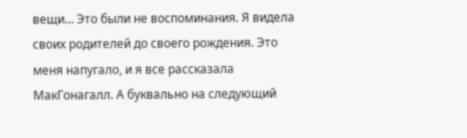вещи… Это были не воспоминания. Я видела своих родителей до своего рождения. Это меня напугало, и я все рассказала МакГонагалл. А буквально на следующий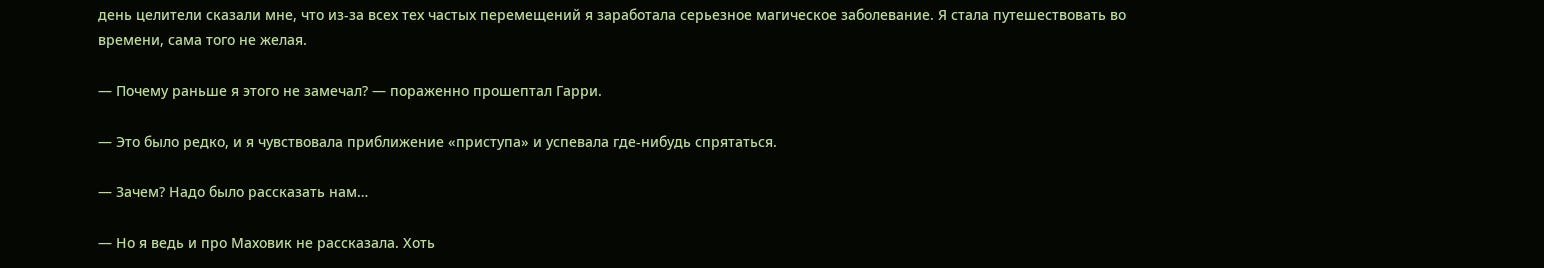день целители сказали мне, что из-за всех тех частых перемещений я заработала серьезное магическое заболевание. Я стала путешествовать во времени, сама того не желая.

— Почему раньше я этого не замечал? — пораженно прошептал Гарри.

— Это было редко, и я чувствовала приближение «приступа» и успевала где-нибудь спрятаться.

— Зачем? Надо было рассказать нам…

— Но я ведь и про Маховик не рассказала. Хоть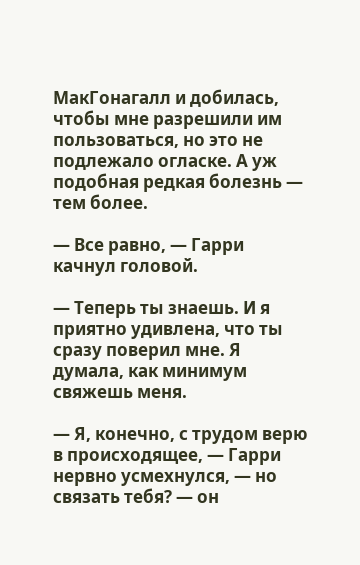МакГонагалл и добилась, чтобы мне разрешили им пользоваться, но это не подлежало огласке. А уж подобная редкая болезнь — тем более.

— Все равно, — Гарри качнул головой.

— Теперь ты знаешь. И я приятно удивлена, что ты сразу поверил мне. Я думала, как минимум свяжешь меня.

— Я, конечно, с трудом верю в происходящее, — Гарри нервно усмехнулся, — но связать тебя? — он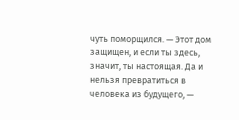чуть поморщился. — Этот дом защищен, и если ты здесь, значит, ты настоящая. Да и нельзя превратиться в человека из будущего, —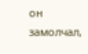он замолчал,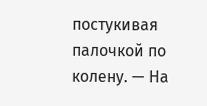постукивая палочкой по колену. — На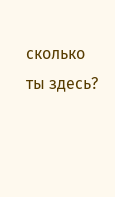сколько ты здесь?